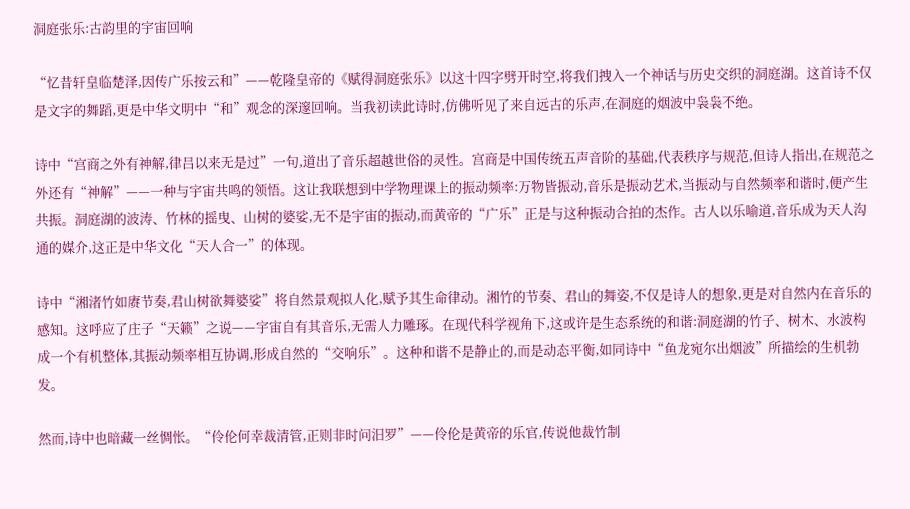洞庭张乐:古韵里的宇宙回响

“忆昔轩皇临楚泽,因传广乐按云和”——乾隆皇帝的《赋得洞庭张乐》以这十四字劈开时空,将我们拽入一个神话与历史交织的洞庭湖。这首诗不仅是文字的舞蹈,更是中华文明中“和”观念的深邃回响。当我初读此诗时,仿佛听见了来自远古的乐声,在洞庭的烟波中袅袅不绝。

诗中“宫商之外有神解,律吕以来无是过”一句,道出了音乐超越世俗的灵性。宫商是中国传统五声音阶的基础,代表秩序与规范,但诗人指出,在规范之外还有“神解”——一种与宇宙共鸣的领悟。这让我联想到中学物理课上的振动频率:万物皆振动,音乐是振动艺术,当振动与自然频率和谐时,便产生共振。洞庭湖的波涛、竹林的摇曳、山树的婆娑,无不是宇宙的振动,而黄帝的“广乐”正是与这种振动合拍的杰作。古人以乐喻道,音乐成为天人沟通的媒介,这正是中华文化“天人合一”的体现。

诗中“湘渚竹如赓节奏,君山树欲舞婆娑”将自然景观拟人化,赋予其生命律动。湘竹的节奏、君山的舞姿,不仅是诗人的想象,更是对自然内在音乐的感知。这呼应了庄子“天籁”之说——宇宙自有其音乐,无需人力雕琢。在现代科学视角下,这或许是生态系统的和谐:洞庭湖的竹子、树木、水波构成一个有机整体,其振动频率相互协调,形成自然的“交响乐”。这种和谐不是静止的,而是动态平衡,如同诗中“鱼龙宛尔出烟波”所描绘的生机勃发。

然而,诗中也暗藏一丝惆怅。“伶伦何幸裁清管,正则非时问汨罗”——伶伦是黄帝的乐官,传说他裁竹制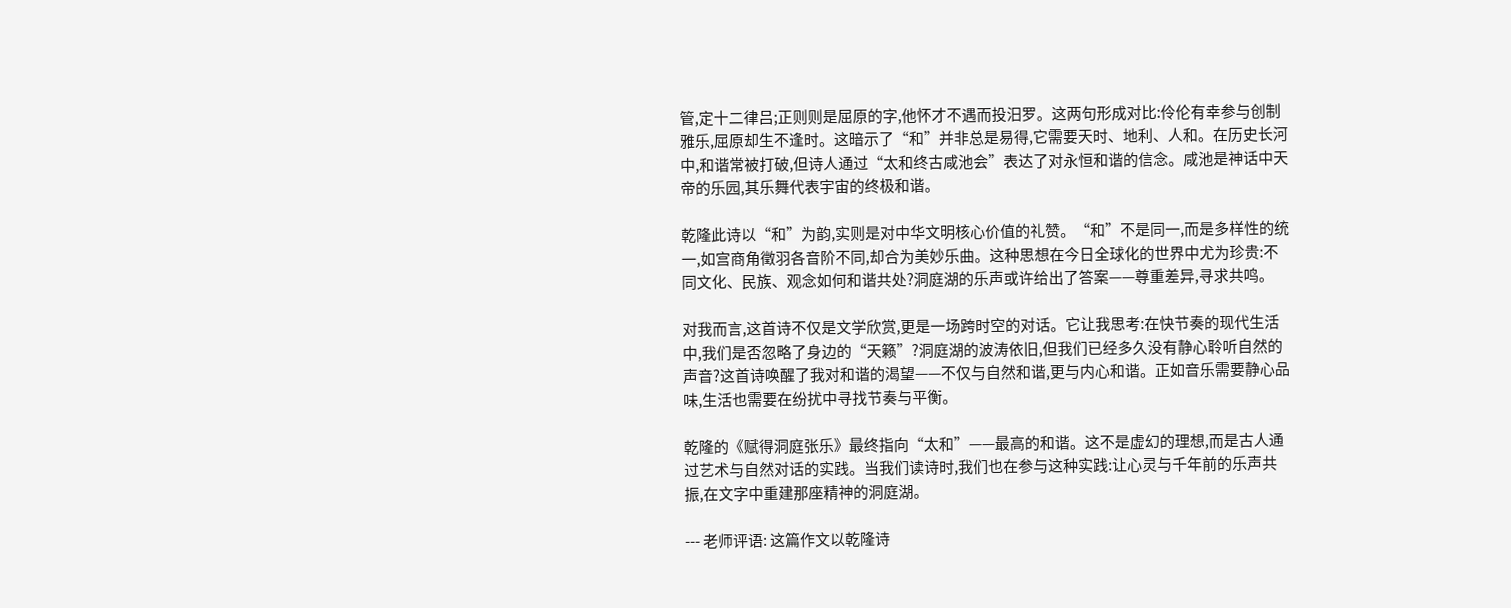管,定十二律吕;正则则是屈原的字,他怀才不遇而投汨罗。这两句形成对比:伶伦有幸参与创制雅乐,屈原却生不逢时。这暗示了“和”并非总是易得,它需要天时、地利、人和。在历史长河中,和谐常被打破,但诗人通过“太和终古咸池会”表达了对永恒和谐的信念。咸池是神话中天帝的乐园,其乐舞代表宇宙的终极和谐。

乾隆此诗以“和”为韵,实则是对中华文明核心价值的礼赞。“和”不是同一,而是多样性的统一,如宫商角徵羽各音阶不同,却合为美妙乐曲。这种思想在今日全球化的世界中尤为珍贵:不同文化、民族、观念如何和谐共处?洞庭湖的乐声或许给出了答案——尊重差异,寻求共鸣。

对我而言,这首诗不仅是文学欣赏,更是一场跨时空的对话。它让我思考:在快节奏的现代生活中,我们是否忽略了身边的“天籁”?洞庭湖的波涛依旧,但我们已经多久没有静心聆听自然的声音?这首诗唤醒了我对和谐的渴望——不仅与自然和谐,更与内心和谐。正如音乐需要静心品味,生活也需要在纷扰中寻找节奏与平衡。

乾隆的《赋得洞庭张乐》最终指向“太和”——最高的和谐。这不是虚幻的理想,而是古人通过艺术与自然对话的实践。当我们读诗时,我们也在参与这种实践:让心灵与千年前的乐声共振,在文字中重建那座精神的洞庭湖。

--- 老师评语: 这篇作文以乾隆诗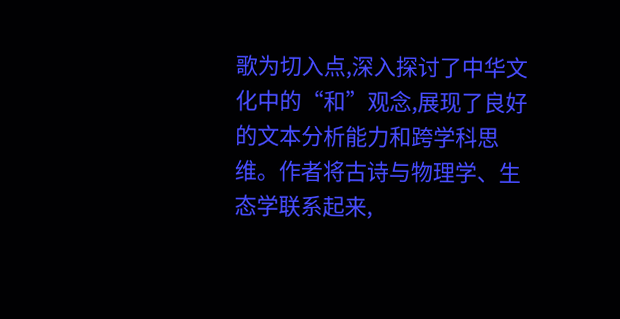歌为切入点,深入探讨了中华文化中的“和”观念,展现了良好的文本分析能力和跨学科思维。作者将古诗与物理学、生态学联系起来,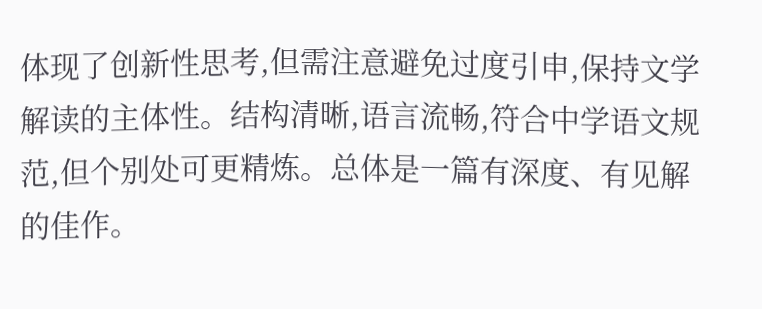体现了创新性思考,但需注意避免过度引申,保持文学解读的主体性。结构清晰,语言流畅,符合中学语文规范,但个别处可更精炼。总体是一篇有深度、有见解的佳作。